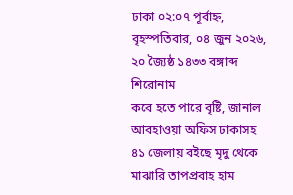ঢাকা ০২:০৭ পূর্বাহ্ন, বৃহস্পতিবার, ০৪ জুন ২০২৬, ২০ জ্যৈষ্ঠ ১৪৩৩ বঙ্গাব্দ
শিরোনাম
কবে হতে পারে বৃষ্টি, জানাল আবহাওয়া অফিস ঢাকাসহ ৪১ জেলায় বইছে মৃদু থেকে মাঝারি তাপপ্রবাহ হাম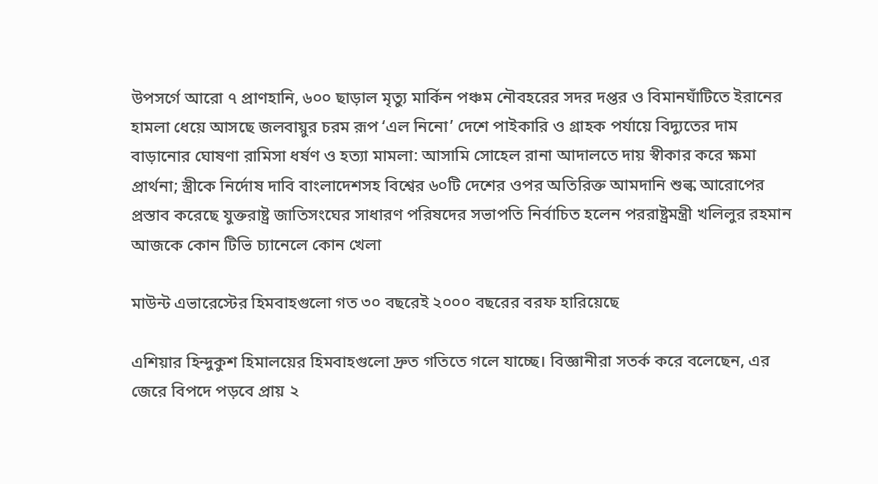উপসর্গে আরো ৭ প্রাণহানি, ৬০০ ছাড়াল মৃত্যু মার্কিন পঞ্চম নৌবহরের সদর দপ্তর ও বিমানঘাঁটিতে ইরানের হামলা ধেয়ে আসছে জলবায়ুর চরম রূপ ‘এল নিনো’ দেশে পাইকারি ও গ্রাহক পর্যায়ে বিদ্যুতের দাম বাড়ানোর ঘোষণা রামিসা ধর্ষণ ও হত্যা মামলা: আসামি সোহেল রানা আদালতে দায় স্বীকার করে ক্ষমা প্রার্থনা; স্ত্রীকে নির্দোষ দাবি বাংলাদেশসহ বিশ্বের ৬০টি দেশের ওপর অতিরিক্ত আমদানি শুল্ক আরোপের প্রস্তাব করেছে যুক্তরাষ্ট্র জাতিসংঘের সাধারণ পরিষদের সভাপতি নির্বাচিত হলেন পররাষ্ট্রমন্ত্রী খলিলুর রহমান আজকে কোন টিভি চ্যানেলে কোন খেলা

মাউন্ট এভারেস্টের হিমবাহগুলো গত ৩০ বছরেই ২০০০ বছরের বরফ হারিয়েছে

এশিয়ার হিন্দুকুশ হিমালয়ের হিমবাহগুলো দ্রুত গতিতে গলে যাচ্ছে। বিজ্ঞানীরা সতর্ক করে বলেছেন, এর জেরে বিপদে পড়বে প্রায় ২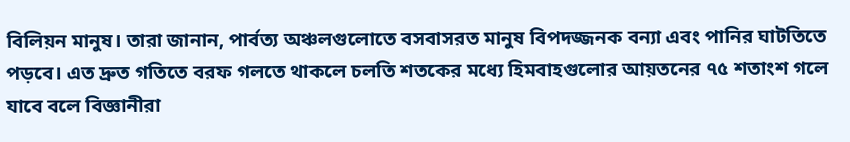বিলিয়ন মানুষ। তারা জানান, পার্বত্য অঞ্চলগুলোতে বসবাসরত মানুষ বিপদজ্জনক বন্যা এবং পানির ঘাটতিতে পড়বে। এত দ্রুত গতিতে বরফ গলতে থাকলে চলতি শতকের মধ্যে হিমবাহগুলোর আয়তনের ৭৫ শতাংশ গলে যাবে বলে বিজ্ঞানীরা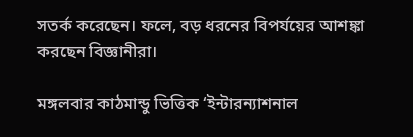সতর্ক করেছেন। ফলে, বড় ধরনের বিপর্যয়ের আশঙ্কা করছেন বিজ্ঞানীরা।

মঙ্গলবার কাঠমান্ডু ভিত্তিক ‘ইন্টারন্যাশনাল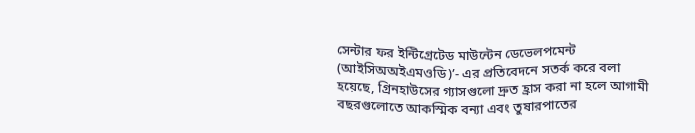সেন্টার ফর ইন্টিগ্রেটেড মাউন্টেন ডেভেলপমেন্ট (আইসিঅঅইএমওডি)’- এর প্রতিবেদনে সতর্ক করে বলা হয়েছে, গ্রিনহাউসের গ্যাসগুলো দ্রুত হ্রাস করা না হলে আগামী বছরগুলোতে আকস্মিক বন্যা এবং তুষারপাতের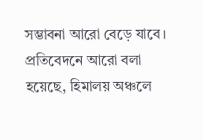সম্ভাবনা আরো বেড়ে যাবে। প্রতিবেদনে আরো বলা হয়েছে, হিমালয় অঞ্চলে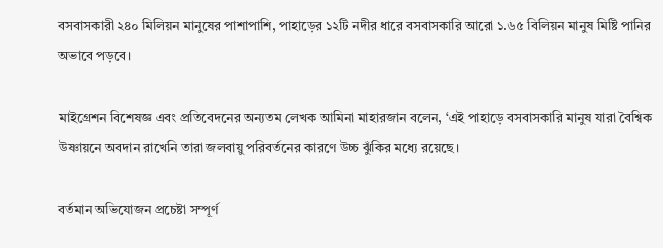বসবাসকারী ২৪০ মিলিয়ন মানুষের পাশাপাশি, পাহাড়ের ১২টি নদীর ধারে বসবাসকারি আরো ১.৬৫ বিলিয়ন মানুষ মিষ্টি পানির অভাবে পড়বে।

মাইগ্রেশন বিশেষজ্ঞ এবং প্রতিবেদনের অন্যতম লেখক আমিনা মাহারজান বলেন, ‘এই পাহাড়ে বসবাসকারি মানুষ যারা বৈশ্বিক উষ্ণায়নে অবদান রাখেনি তারা জলবায়ু পরিবর্তনের কারণে উচ্চ ঝুঁকির মধ্যে রয়েছে।

বর্তমান অভিযোজন প্রচেষ্টা সম্পূর্ণ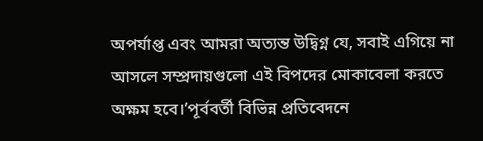অপর্যাপ্ত এবং আমরা অত্যন্ত উদ্বিগ্ন যে, সবাই এগিয়ে না আসলে সম্প্রদায়গুলো এই বিপদের মোকাবেলা করতে অক্ষম হবে।’পূর্ববর্তী বিভিন্ন প্রতিবেদনে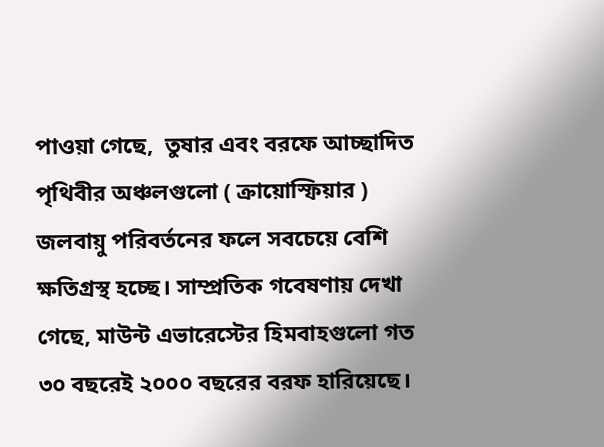পাওয়া গেছে,  তুষার এবং বরফে আচ্ছাদিত পৃথিবীর অঞ্চলগুলো ( ক্রায়োস্ফিয়ার ) জলবায়ু পরিবর্তনের ফলে সবচেয়ে বেশি ক্ষতিগ্রস্থ হচ্ছে। সাম্প্রতিক গবেষণায় দেখা গেছে, মাউন্ট এভারেস্টের হিমবাহগুলো গত ৩০ বছরেই ২০০০ বছরের বরফ হারিয়েছে।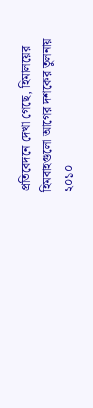প্রতিবেদনে দেখা গেছে, হিমালয়ের হিমবাহগুলো আগের দশকের তুলনায় ২০১০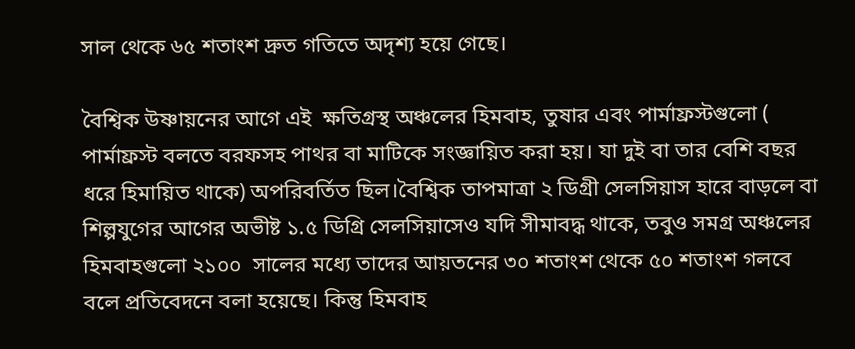সাল থেকে ৬৫ শতাংশ দ্রুত গতিতে অদৃশ্য হয়ে গেছে।

বৈশ্বিক উষ্ণায়নের আগে এই  ক্ষতিগ্রস্থ অঞ্চলের হিমবাহ, তুষার এবং পার্মাফ্রস্টগুলো ( পার্মাফ্রস্ট বলতে বরফসহ পাথর বা মাটিকে সংজ্ঞায়িত করা হয়। যা দুই বা তার বেশি বছর ধরে হিমায়িত থাকে) অপরিবর্তিত ছিল।বৈশ্বিক তাপমাত্রা ২ ডিগ্রী সেলসিয়াস হারে বাড়লে বা শিল্পযুগের আগের অভীষ্ট ১.৫ ডিগ্রি সেলসিয়াসেও যদি সীমাবদ্ধ থাকে, তবুও সমগ্র অঞ্চলের হিমবাহগুলো ২১০০  সালের মধ্যে তাদের আয়তনের ৩০ শতাংশ থেকে ৫০ শতাংশ গলবে বলে প্রতিবেদনে বলা হয়েছে। কিন্তু হিমবাহ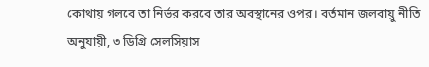কোথায় গলবে তা নির্ভর করবে তার অবস্থানের ওপর। বর্তমান জলবায়ু নীতি অনুযায়ী, ৩ ডিগ্রি সেলসিয়াস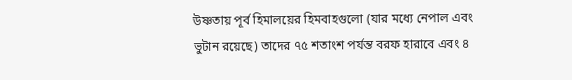উষ্ণতায় পূর্ব হিমালয়ের হিমবাহগুলো (যার মধ্যে নেপাল এবং ভুটান রয়েছে) তাদের ৭৫ শতাংশ পর্যন্ত বরফ হারাবে এবং ৪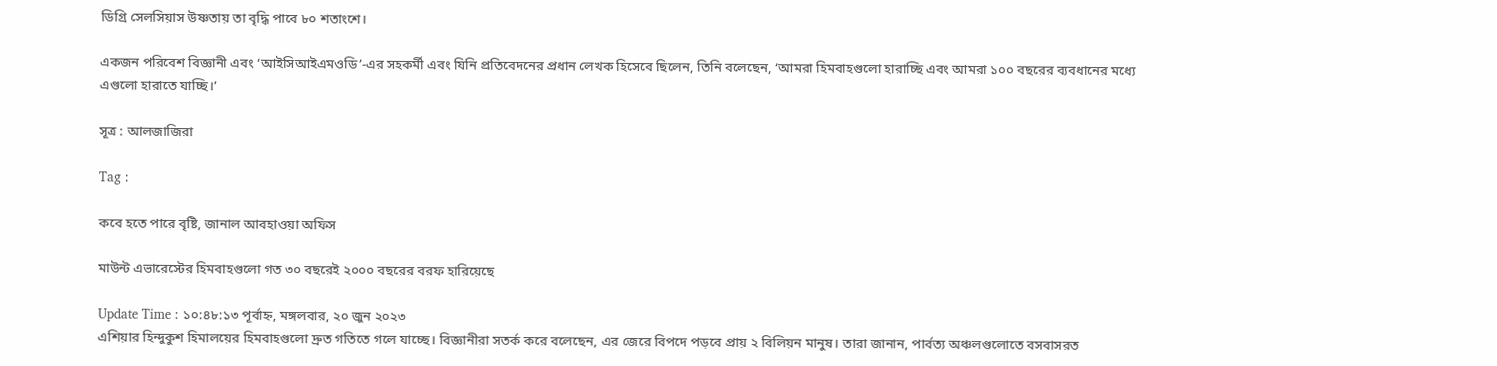ডিগ্রি সেলসিয়াস উষ্ণতায় তা বৃদ্ধি পাবে ৮০ শতাংশে।

একজন পরিবেশ বিজ্ঞানী এবং ‘আইসিআইএমওডি’-এর সহকর্মী এবং যিনি প্রতিবেদনের প্রধান লেখক হিসেবে ছিলেন, তিনি বলেছেন, ‘আমরা হিমবাহগুলো হারাচ্ছি এবং আমরা ১০০ বছরের ব্যবধানের মধ্যে এগুলো হারাতে যাচ্ছি।’

সূত্র : আলজাজিরা

Tag :

কবে হতে পারে বৃষ্টি, জানাল আবহাওয়া অফিস

মাউন্ট এভারেস্টের হিমবাহগুলো গত ৩০ বছরেই ২০০০ বছরের বরফ হারিয়েছে

Update Time : ১০:৪৮:১৩ পূর্বাহ্ন, মঙ্গলবার, ২০ জুন ২০২৩
এশিয়ার হিন্দুকুশ হিমালয়ের হিমবাহগুলো দ্রুত গতিতে গলে যাচ্ছে। বিজ্ঞানীরা সতর্ক করে বলেছেন, এর জেরে বিপদে পড়বে প্রায় ২ বিলিয়ন মানুষ। তারা জানান, পার্বত্য অঞ্চলগুলোতে বসবাসরত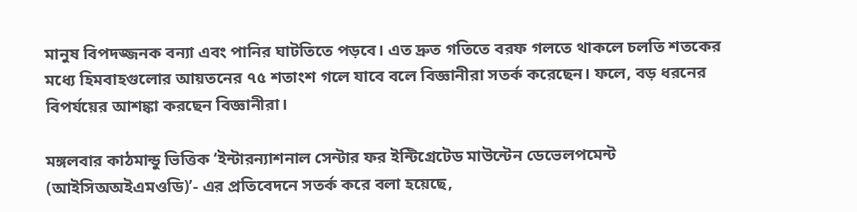মানুষ বিপদজ্জনক বন্যা এবং পানির ঘাটতিতে পড়বে। এত দ্রুত গতিতে বরফ গলতে থাকলে চলতি শতকের মধ্যে হিমবাহগুলোর আয়তনের ৭৫ শতাংশ গলে যাবে বলে বিজ্ঞানীরা সতর্ক করেছেন। ফলে, বড় ধরনের বিপর্যয়ের আশঙ্কা করছেন বিজ্ঞানীরা।

মঙ্গলবার কাঠমান্ডু ভিত্তিক ‘ইন্টারন্যাশনাল সেন্টার ফর ইন্টিগ্রেটেড মাউন্টেন ডেভেলপমেন্ট (আইসিঅঅইএমওডি)’- এর প্রতিবেদনে সতর্ক করে বলা হয়েছে,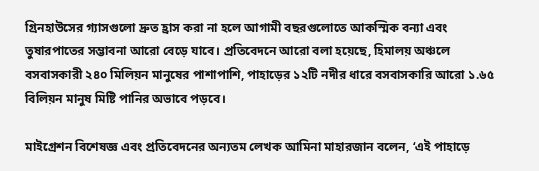গ্রিনহাউসের গ্যাসগুলো দ্রুত হ্রাস করা না হলে আগামী বছরগুলোতে আকস্মিক বন্যা এবং তুষারপাতের সম্ভাবনা আরো বেড়ে যাবে। প্রতিবেদনে আরো বলা হয়েছে, হিমালয় অঞ্চলে বসবাসকারী ২৪০ মিলিয়ন মানুষের পাশাপাশি, পাহাড়ের ১২টি নদীর ধারে বসবাসকারি আরো ১.৬৫ বিলিয়ন মানুষ মিষ্টি পানির অভাবে পড়বে।

মাইগ্রেশন বিশেষজ্ঞ এবং প্রতিবেদনের অন্যতম লেখক আমিনা মাহারজান বলেন, ‘এই পাহাড়ে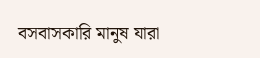বসবাসকারি মানুষ যারা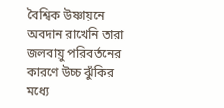বৈশ্বিক উষ্ণায়নে অবদান রাখেনি তারা জলবায়ু পরিবর্তনের কারণে উচ্চ ঝুঁকির মধ্যে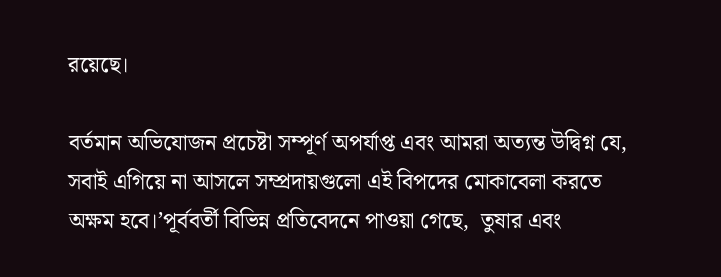রয়েছে।

বর্তমান অভিযোজন প্রচেষ্টা সম্পূর্ণ অপর্যাপ্ত এবং আমরা অত্যন্ত উদ্বিগ্ন যে, সবাই এগিয়ে না আসলে সম্প্রদায়গুলো এই বিপদের মোকাবেলা করতে অক্ষম হবে।’পূর্ববর্তী বিভিন্ন প্রতিবেদনে পাওয়া গেছে,  তুষার এবং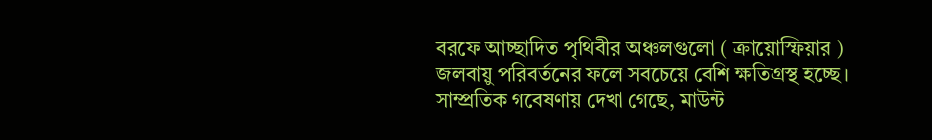বরফে আচ্ছাদিত পৃথিবীর অঞ্চলগুলো ( ক্রায়োস্ফিয়ার ) জলবায়ু পরিবর্তনের ফলে সবচেয়ে বেশি ক্ষতিগ্রস্থ হচ্ছে। সাম্প্রতিক গবেষণায় দেখা গেছে, মাউন্ট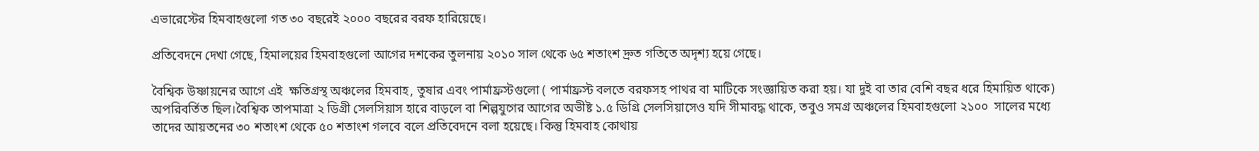এভারেস্টের হিমবাহগুলো গত ৩০ বছরেই ২০০০ বছরের বরফ হারিয়েছে।

প্রতিবেদনে দেখা গেছে, হিমালয়ের হিমবাহগুলো আগের দশকের তুলনায় ২০১০ সাল থেকে ৬৫ শতাংশ দ্রুত গতিতে অদৃশ্য হয়ে গেছে।

বৈশ্বিক উষ্ণায়নের আগে এই  ক্ষতিগ্রস্থ অঞ্চলের হিমবাহ, তুষার এবং পার্মাফ্রস্টগুলো ( পার্মাফ্রস্ট বলতে বরফসহ পাথর বা মাটিকে সংজ্ঞায়িত করা হয়। যা দুই বা তার বেশি বছর ধরে হিমায়িত থাকে) অপরিবর্তিত ছিল।বৈশ্বিক তাপমাত্রা ২ ডিগ্রী সেলসিয়াস হারে বাড়লে বা শিল্পযুগের আগের অভীষ্ট ১.৫ ডিগ্রি সেলসিয়াসেও যদি সীমাবদ্ধ থাকে, তবুও সমগ্র অঞ্চলের হিমবাহগুলো ২১০০  সালের মধ্যে তাদের আয়তনের ৩০ শতাংশ থেকে ৫০ শতাংশ গলবে বলে প্রতিবেদনে বলা হয়েছে। কিন্তু হিমবাহ কোথায়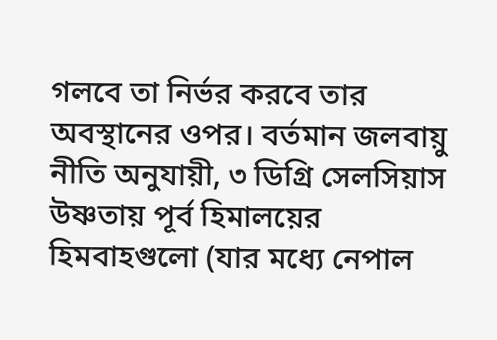গলবে তা নির্ভর করবে তার অবস্থানের ওপর। বর্তমান জলবায়ু নীতি অনুযায়ী, ৩ ডিগ্রি সেলসিয়াস উষ্ণতায় পূর্ব হিমালয়ের হিমবাহগুলো (যার মধ্যে নেপাল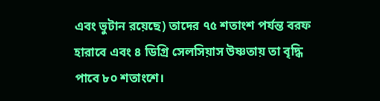এবং ভুটান রয়েছে) তাদের ৭৫ শতাংশ পর্যন্ত বরফ হারাবে এবং ৪ ডিগ্রি সেলসিয়াস উষ্ণতায় তা বৃদ্ধি পাবে ৮০ শতাংশে।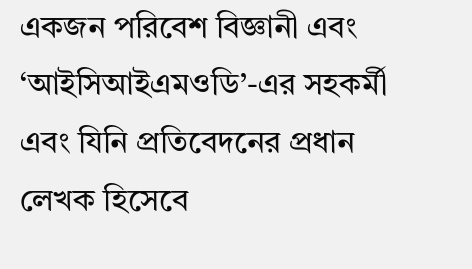একজন পরিবেশ বিজ্ঞানী এবং ‘আইসিআইএমওডি’-এর সহকর্মী এবং যিনি প্রতিবেদনের প্রধান লেখক হিসেবে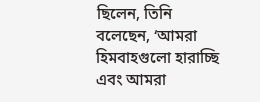ছিলেন, তিনি বলেছেন, ‘আমরা হিমবাহগুলো হারাচ্ছি এবং আমরা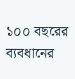১০০ বছরের ব্যবধানের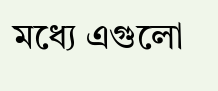মধ্যে এগুলো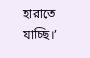হারাতে যাচ্ছি।’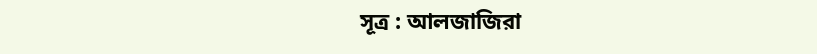সূত্র : আলজাজিরা